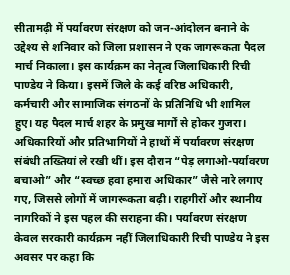सीतामढ़ी में पर्यावरण संरक्षण को जन-आंदोलन बनाने के उद्देश्य से शनिवार को जिला प्रशासन ने एक जागरूकता पैदल मार्च निकाला। इस कार्यक्रम का नेतृत्व जिलाधिकारी रिची पाण्डेय ने किया। इसमें जिले के कई वरिष्ठ अधिकारी, कर्मचारी और सामाजिक संगठनों के प्रतिनिधि भी शामिल हुए। यह पैदल मार्च शहर के प्रमुख मार्गों से होकर गुजरा। अधिकारियों और प्रतिभागियों ने हाथों में पर्यावरण संरक्षण संबंधी तख्तियां ले रखी थीं। इस दौरान “पेड़ लगाओ-पर्यावरण बचाओ” और “स्वच्छ हवा हमारा अधिकार” जैसे नारे लगाए गए, जिससे लोगों में जागरूकता बढ़ी। राहगीरों और स्थानीय नागरिकों ने इस पहल की सराहना की। पर्यावरण संरक्षण केवल सरकारी कार्यक्रम नहीं जिलाधिकारी रिची पाण्डेय ने इस अवसर पर कहा कि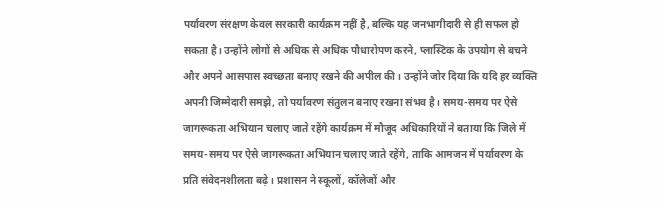पर्यावरण संरक्षण केवल सरकारी कार्यक्रम नहीं है, बल्कि यह जनभागीदारी से ही सफल हो सकता है। उन्होंने लोगों से अधिक से अधिक पौधारोपण करने, प्लास्टिक के उपयोग से बचने और अपने आसपास स्वच्छता बनाए रखने की अपील की। उन्होंने जोर दिया कि यदि हर व्यक्ति अपनी जिम्मेदारी समझे, तो पर्यावरण संतुलन बनाए रखना संभव है। समय-समय पर ऐसे जागरूकता अभियान चलाए जाते रहेंगे कार्यक्रम में मौजूद अधिकारियों ने बताया कि जिले में समय-समय पर ऐसे जागरूकता अभियान चलाए जाते रहेंगे, ताकि आमजन में पर्यावरण के प्रति संवेदनशीलता बढ़े। प्रशासन ने स्कूलों, कॉलेजों और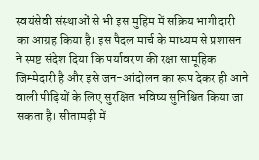स्वयंसेवी संस्थाओं से भी इस मुहिम में सक्रिय भागीदारी का आग्रह किया है। इस पैदल मार्च के माध्यम से प्रशासन ने स्पष्ट संदेश दिया कि पर्यावरण की रक्षा सामूहिक जिम्मेदारी है और इसे जन-आंदोलन का रूप देकर ही आने वाली पीढ़ियों के लिए सुरक्षित भविष्य सुनिश्चित किया जा सकता है। सीतामढ़ी में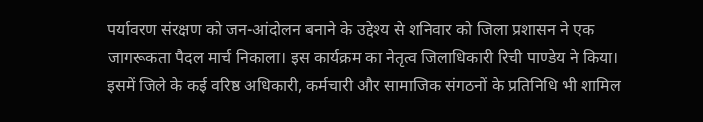पर्यावरण संरक्षण को जन-आंदोलन बनाने के उद्देश्य से शनिवार को जिला प्रशासन ने एक जागरूकता पैदल मार्च निकाला। इस कार्यक्रम का नेतृत्व जिलाधिकारी रिची पाण्डेय ने किया। इसमें जिले के कई वरिष्ठ अधिकारी, कर्मचारी और सामाजिक संगठनों के प्रतिनिधि भी शामिल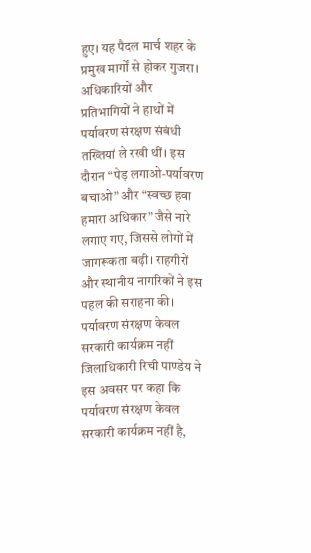हुए। यह पैदल मार्च शहर के प्रमुख मार्गों से होकर गुजरा। अधिकारियों और प्रतिभागियों ने हाथों में पर्यावरण संरक्षण संबंधी तख्तियां ले रखी थीं। इस दौरान “पेड़ लगाओ-पर्यावरण बचाओ” और “स्वच्छ हवा हमारा अधिकार” जैसे नारे लगाए गए, जिससे लोगों में जागरूकता बढ़ी। राहगीरों और स्थानीय नागरिकों ने इस पहल की सराहना की। पर्यावरण संरक्षण केवल सरकारी कार्यक्रम नहीं जिलाधिकारी रिची पाण्डेय ने इस अवसर पर कहा कि पर्यावरण संरक्षण केवल सरकारी कार्यक्रम नहीं है,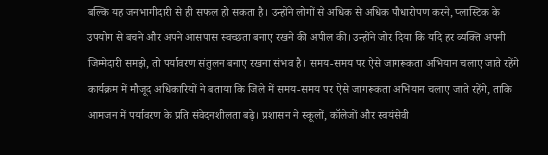बल्कि यह जनभागीदारी से ही सफल हो सकता है। उन्होंने लोगों से अधिक से अधिक पौधारोपण करने, प्लास्टिक के उपयोग से बचने और अपने आसपास स्वच्छता बनाए रखने की अपील की। उन्होंने जोर दिया कि यदि हर व्यक्ति अपनी जिम्मेदारी समझे, तो पर्यावरण संतुलन बनाए रखना संभव है। समय-समय पर ऐसे जागरूकता अभियान चलाए जाते रहेंगे कार्यक्रम में मौजूद अधिकारियों ने बताया कि जिले में समय-समय पर ऐसे जागरूकता अभियान चलाए जाते रहेंगे, ताकि आमजन में पर्यावरण के प्रति संवेदनशीलता बढ़े। प्रशासन ने स्कूलों, कॉलेजों और स्वयंसेवी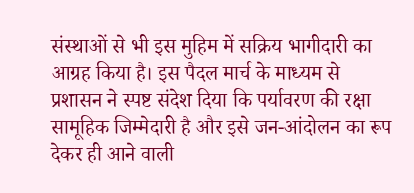संस्थाओं से भी इस मुहिम में सक्रिय भागीदारी का आग्रह किया है। इस पैदल मार्च के माध्यम से प्रशासन ने स्पष्ट संदेश दिया कि पर्यावरण की रक्षा सामूहिक जिम्मेदारी है और इसे जन-आंदोलन का रूप देकर ही आने वाली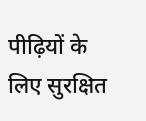पीढ़ियों के लिए सुरक्षित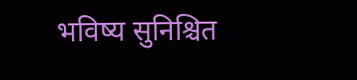भविष्य सुनिश्चित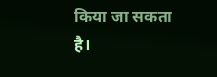किया जा सकता है।